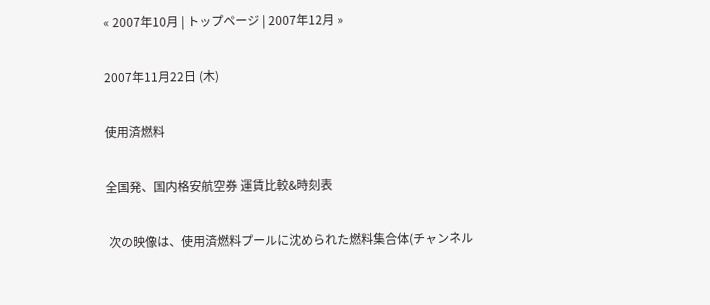« 2007年10月 | トップページ | 2007年12月 »

2007年11月22日 (木)

使用済燃料

全国発、国内格安航空券 運賃比較&時刻表

 次の映像は、使用済燃料プールに沈められた燃料集合体(チャンネル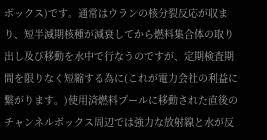ボックス)です。通常はウランの核分裂反応が収まり、短半減期核種が減衰してから燃料集合体の取り出し及び移動を水中で行なうのですが、定期検査期間を限りなく短縮する為に(これが電力会社の利益に繋がります。)使用済燃料プールに移動された直後のチャンネルボックス周辺では強力な放射線と水が反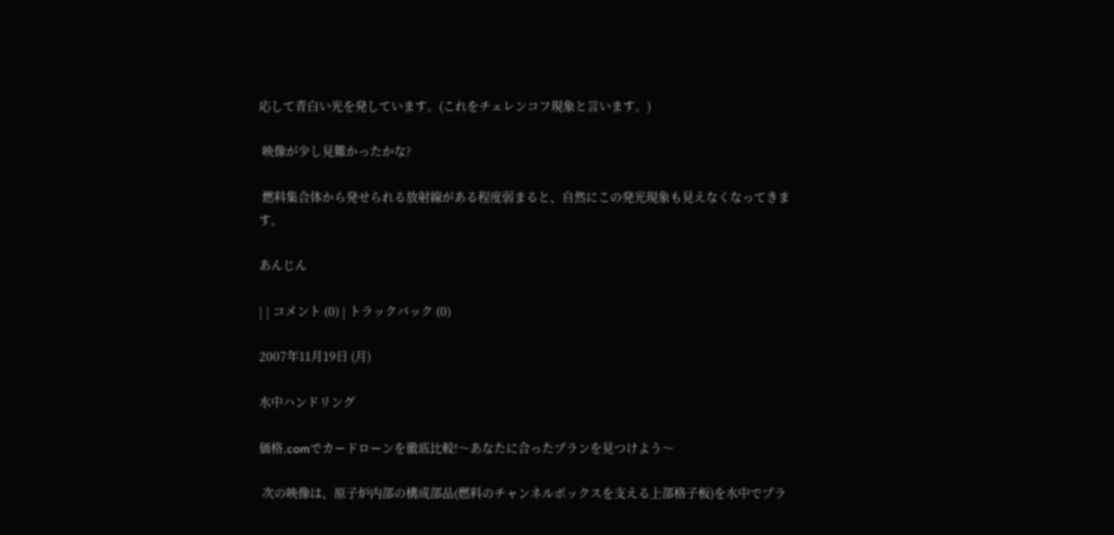応して青白い光を発しています。(これをチェレンコフ現象と言います。)

 映像が少し見難かったかな?

 燃料集合体から発せられる放射線がある程度弱まると、自然にこの発光現象も見えなくなってきます。

あんじん

| | コメント (0) | トラックバック (0)

2007年11月19日 (月)

水中ハンドリング

価格.comでカードローンを徹底比較!〜あなたに合ったプランを見つけよう〜

 次の映像は、原子炉内部の構成部品(燃料のチャンネルボックスを支える上部格子板)を水中でプラ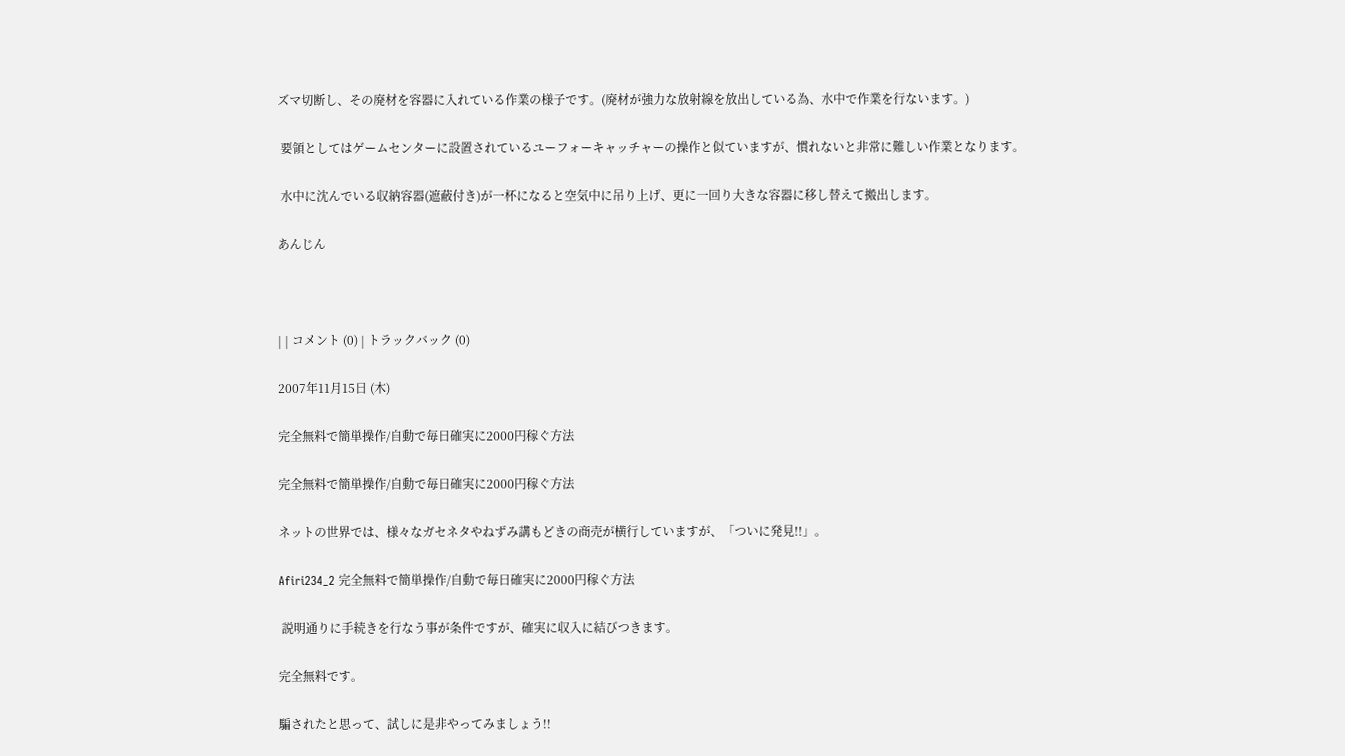ズマ切断し、その廃材を容器に入れている作業の様子です。(廃材が強力な放射線を放出している為、水中で作業を行ないます。)

 要領としてはゲームセンターに設置されているユーフォーキャッチャーの操作と似ていますが、慣れないと非常に難しい作業となります。

 水中に沈んでいる収納容器(遮蔽付き)が一杯になると空気中に吊り上げ、更に一回り大きな容器に移し替えて搬出します。

あんじん



| | コメント (0) | トラックバック (0)

2007年11月15日 (木)

完全無料で簡単操作/自動で毎日確実に2000円稼ぐ方法

完全無料で簡単操作/自動で毎日確実に2000円稼ぐ方法

ネットの世界では、様々なガセネタやねずみ講もどきの商売が横行していますが、「ついに発見!!」。

Afiri234_2 完全無料で簡単操作/自動で毎日確実に2000円稼ぐ方法

 説明通りに手続きを行なう事が条件ですが、確実に収入に結びつきます。

完全無料です。

騙されたと思って、試しに是非やってみましょう!!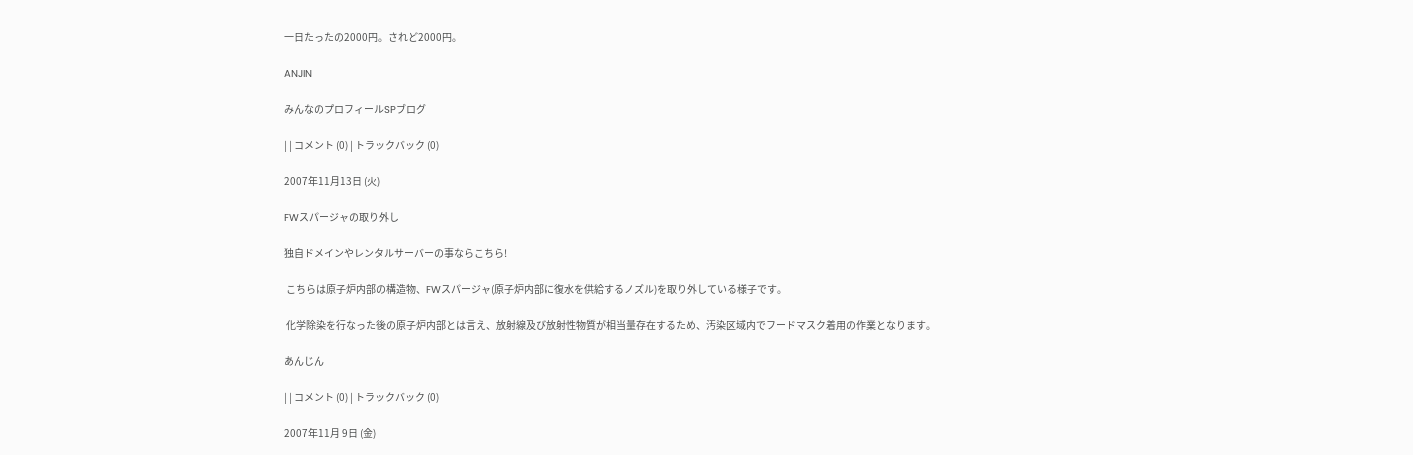一日たったの2000円。されど2000円。

ANJIN

みんなのプロフィールSPブログ

| | コメント (0) | トラックバック (0)

2007年11月13日 (火)

FWスパージャの取り外し

独自ドメインやレンタルサーバーの事ならこちら!

 こちらは原子炉内部の構造物、FWスパージャ(原子炉内部に復水を供給するノズル)を取り外している様子です。

 化学除染を行なった後の原子炉内部とは言え、放射線及び放射性物質が相当量存在するため、汚染区域内でフードマスク着用の作業となります。

あんじん

| | コメント (0) | トラックバック (0)

2007年11月 9日 (金)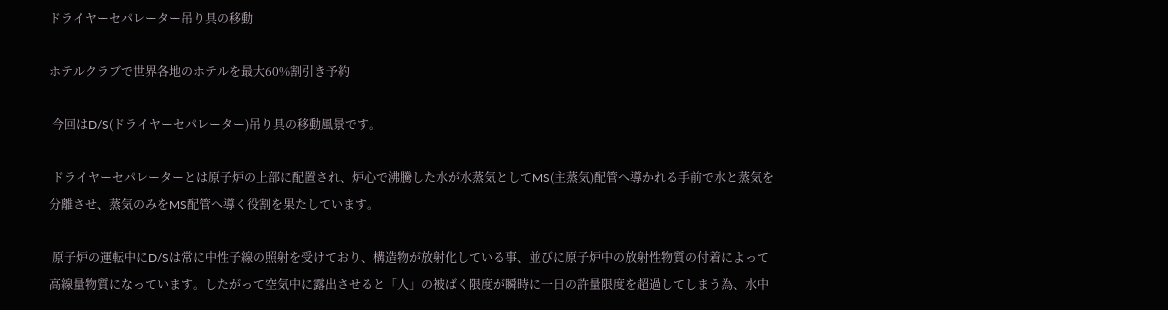ドライヤーセパレーター吊り具の移動

ホテルクラブで世界各地のホテルを最大60%割引き予約

 今回はD/S(ドライヤーセパレーター)吊り具の移動風景です。

 ドライヤーセパレーターとは原子炉の上部に配置され、炉心で沸騰した水が水蒸気としてMS(主蒸気)配管へ導かれる手前で水と蒸気を分離させ、蒸気のみをMS配管へ導く役割を果たしています。

 原子炉の運転中にD/Sは常に中性子線の照射を受けており、構造物が放射化している事、並びに原子炉中の放射性物質の付着によって高線量物質になっています。したがって空気中に露出させると「人」の被ばく限度が瞬時に一日の許量限度を超過してしまう為、水中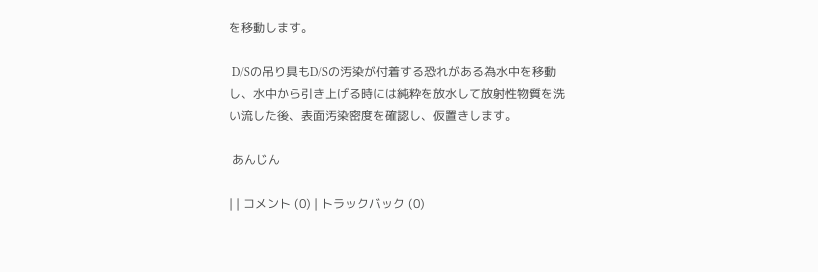を移動します。

 D/Sの吊り具もD/Sの汚染が付着する恐れがある為水中を移動し、水中から引き上げる時には純粋を放水して放射性物質を洗い流した後、表面汚染密度を確認し、仮置きします。

 あんじん

| | コメント (0) | トラックバック (0)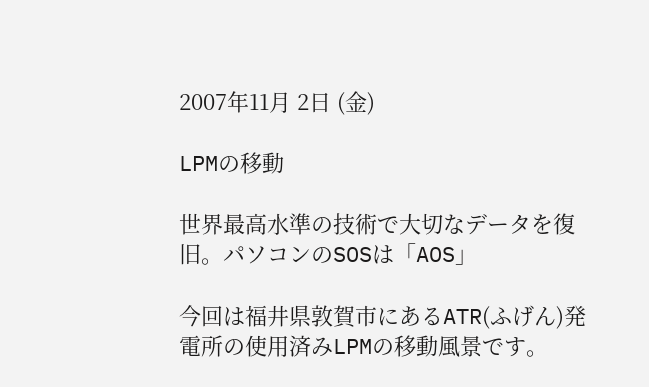2007年11月 2日 (金)

LPMの移動

世界最高水準の技術で大切なデータを復旧。パソコンのSOSは「AOS」

今回は福井県敦賀市にあるATR(ふげん)発電所の使用済みLPMの移動風景です。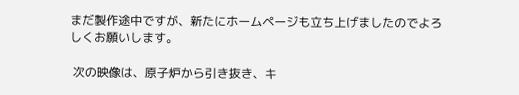まだ製作途中ですが、新たにホームページも立ち上げましたのでよろしくお願いします。

 次の映像は、原子炉から引き抜き、キ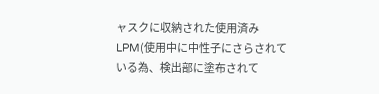ャスクに収納された使用済みLPM(使用中に中性子にさらされている為、検出部に塗布されて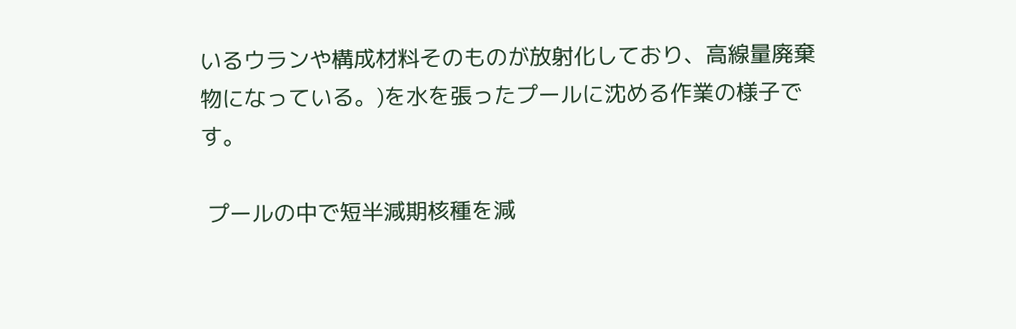いるウランや構成材料そのものが放射化しており、高線量廃棄物になっている。)を水を張ったプールに沈める作業の様子です。

 プールの中で短半減期核種を減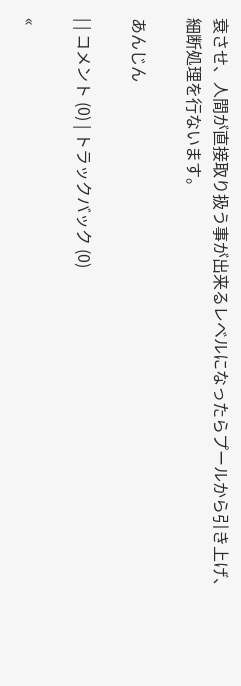衰させ、人間が直接取り扱う事が出来るレベルになったらプールから引き上げ、細断処理を行ないます。

あんじん

| | コメント (0) | トラックバック (0)

«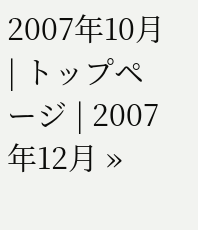2007年10月 | トップページ | 2007年12月 »